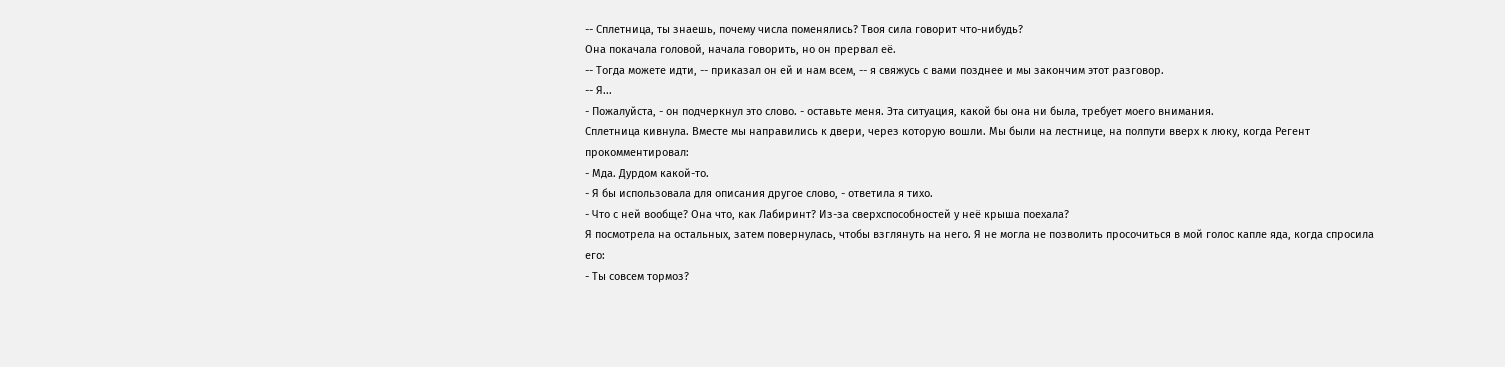-- Сплетница, ты знаешь, почему числа поменялись? Твоя сила говорит что-нибудь?
Она покачала головой, начала говорить, но он прервал её.
-- Тогда можете идти, -- приказал он ей и нам всем, -- я свяжусь с вами позднее и мы закончим этот разговор.
-- Я...
- Пожалуйста, - он подчеркнул это слово. - оставьте меня. Эта ситуация, какой бы она ни была, требует моего внимания.
Сплетница кивнула. Вместе мы направились к двери, через которую вошли. Мы были на лестнице, на полпути вверх к люку, когда Регент прокомментировал:
- Мда. Дурдом какой-то.
- Я бы использовала для описания другое слово, - ответила я тихо.
- Что с ней вообще? Она что, как Лабиринт? Из-за сверхспособностей у неё крыша поехала?
Я посмотрела на остальных, затем повернулась, чтобы взглянуть на него. Я не могла не позволить просочиться в мой голос капле яда, когда спросила его:
- Ты совсем тормоз?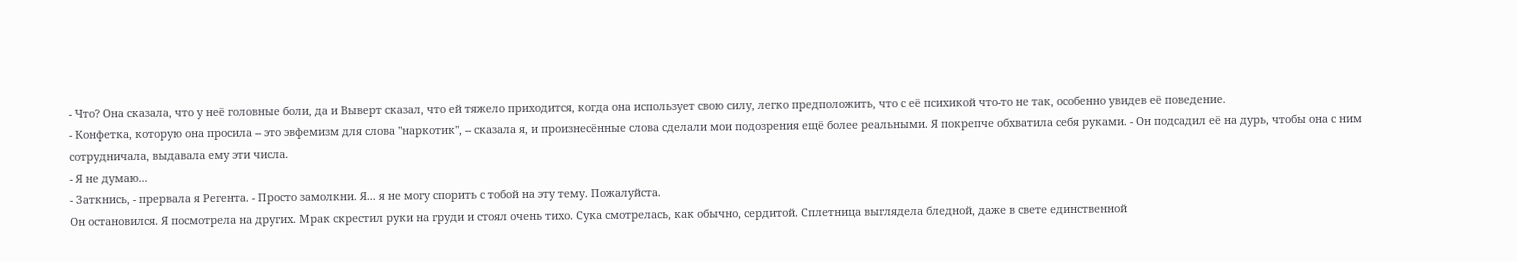- Что? Она сказала, что у неё головные боли, да и Выверт сказал, что ей тяжело приходится, когда она использует свою силу, легко предположить, что с её психикой что-то не так, особенно увидев её поведение.
- Конфетка, которую она просила -- это эвфемизм для слова "наркотик", -- сказала я, и произнесённые слова сделали мои подозрения ещё более реальными. Я покрепче обхватила себя руками. - Он подсадил её на дурь, чтобы она с ним сотрудничала, выдавала ему эти числа.
- Я не думаю...
- Заткнись, - прервала я Регента. - Просто замолкни. Я... я не могу спорить с тобой на эту тему. Пожалуйста.
Он остановился. Я посмотрела на других. Мрак скрестил руки на груди и стоял очень тихо. Сука смотрелась, как обычно, сердитой. Сплетница выглядела бледной, даже в свете единственной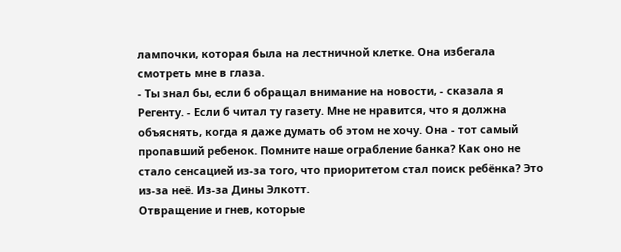лампочки, которая была на лестничной клетке. Она избегала смотреть мне в глаза.
- Ты знал бы, если б обращал внимание на новости, - сказала я Регенту. - Если б читал ту газету. Мне не нравится, что я должна объяснять, когда я даже думать об этом не хочу. Она - тот самый пропавший ребенок. Помните наше ограбление банка? Как оно не стало сенсацией из-за того, что приоритетом стал поиск ребёнка? Это из-за неё. Из-за Дины Элкотт.
Отвращение и гнев, которые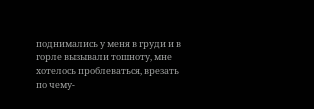поднимались у меня в груди и в горле вызывали тошноту, мне хотелось проблеваться, врезать по чему-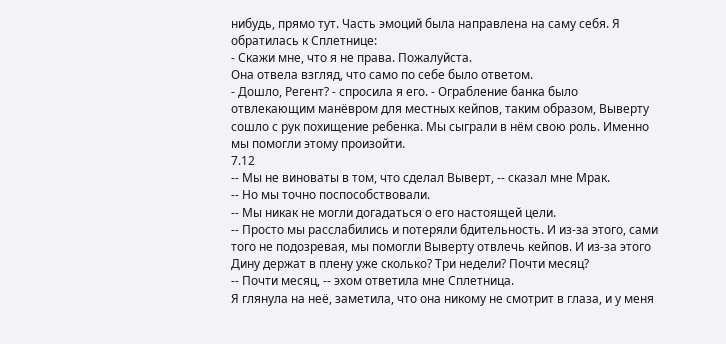нибудь, прямо тут. Часть эмоций была направлена на саму себя. Я обратилась к Сплетнице:
- Скажи мне, что я не права. Пожалуйста.
Она отвела взгляд, что само по себе было ответом.
- Дошло, Регент? - спросила я его. - Ограбление банка было отвлекающим манёвром для местных кейпов, таким образом, Выверту сошло с рук похищение ребенка. Мы сыграли в нём свою роль. Именно мы помогли этому произойти.
7.12
-- Мы не виноваты в том, что сделал Выверт, -- сказал мне Мрак.
-- Но мы точно поспособствовали.
-- Мы никак не могли догадаться о его настоящей цели.
-- Просто мы расслабились и потеряли бдительность. И из-за этого, сами того не подозревая, мы помогли Выверту отвлечь кейпов. И из-за этого Дину держат в плену уже сколько? Три недели? Почти месяц?
-- Почти месяц, -- эхом ответила мне Сплетница.
Я глянула на неё, заметила, что она никому не смотрит в глаза, и у меня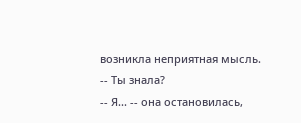возникла неприятная мысль.
-- Ты знала?
-- Я... -- она остановилась,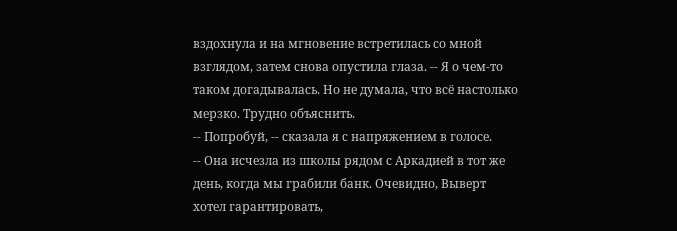вздохнула и на мгновение встретилась со мной взглядом, затем снова опустила глаза. -- Я о чем-то таком догадывалась. Но не думала, что всё настолько мерзко. Трудно объяснить.
-- Попробуй, -- сказала я с напряжением в голосе.
-- Она исчезла из школы рядом с Аркадией в тот же день, когда мы грабили банк. Очевидно, Выверт хотел гарантировать,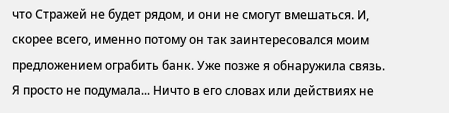что Стражей не будет рядом, и они не смогут вмешаться. И, скорее всего, именно потому он так заинтересовался моим предложением ограбить банк. Уже позже я обнаружила связь. Я просто не подумала... Ничто в его словах или действиях не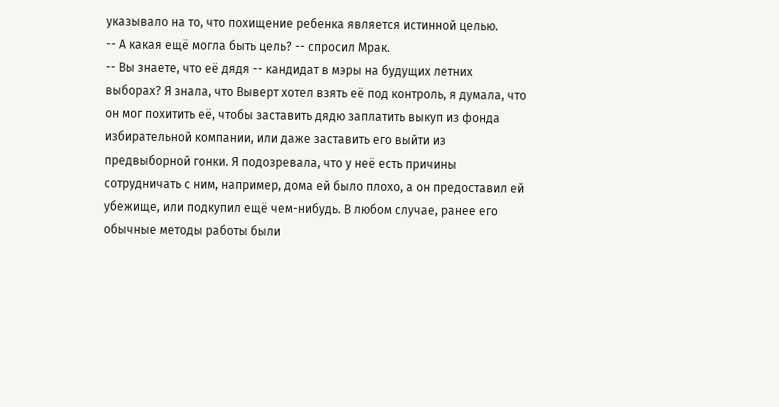указывало на то, что похищение ребенка является истинной целью.
-- А какая ещё могла быть цель? -- спросил Мрак.
-- Вы знаете, что её дядя -- кандидат в мэры на будущих летних выборах? Я знала, что Выверт хотел взять её под контроль, я думала, что он мог похитить её, чтобы заставить дядю заплатить выкуп из фонда избирательной компании, или даже заставить его выйти из предвыборной гонки. Я подозревала, что у неё есть причины сотрудничать с ним, например, дома ей было плохо, а он предоставил ей убежище, или подкупил ещё чем-нибудь. В любом случае, ранее его обычные методы работы были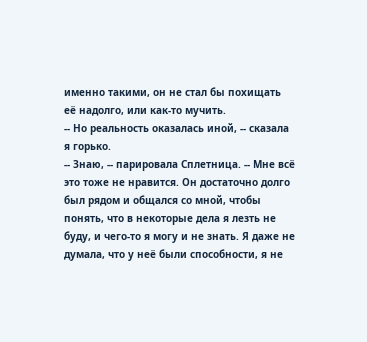именно такими, он не стал бы похищать её надолго, или как-то мучить.
-- Но реальность оказалась иной, -- сказала я горько.
-- Знаю, -- парировала Сплетница. -- Мне всё это тоже не нравится. Он достаточно долго был рядом и общался со мной, чтобы понять, что в некоторые дела я лезть не буду, и чего-то я могу и не знать. Я даже не думала, что у неё были способности, я не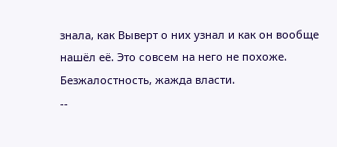знала, как Выверт о них узнал и как он вообще нашёл её. Это совсем на него не похоже. Безжалостность, жажда власти.
--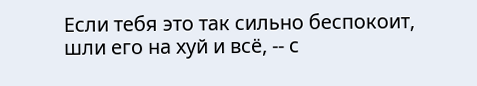Если тебя это так сильно беспокоит, шли его на хуй и всё, -- с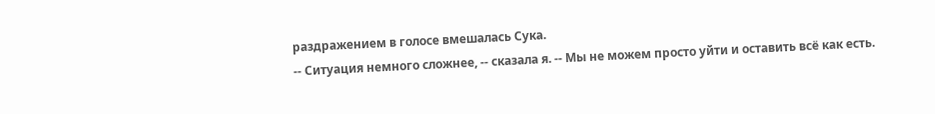раздражением в голосе вмешалась Сука.
-- Ситуация немного сложнее, -- сказала я. -- Мы не можем просто уйти и оставить всё как есть.